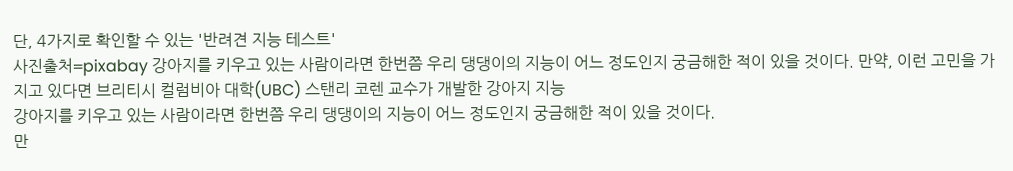단, 4가지로 확인할 수 있는 '반려견 지능 테스트'
사진출처=pixabay 강아지를 키우고 있는 사람이라면 한번쯤 우리 댕댕이의 지능이 어느 정도인지 궁금해한 적이 있을 것이다. 만약, 이런 고민을 가지고 있다면 브리티시 컬럼비아 대학(UBC) 스탠리 코렌 교수가 개발한 강아지 지능
강아지를 키우고 있는 사람이라면 한번쯤 우리 댕댕이의 지능이 어느 정도인지 궁금해한 적이 있을 것이다.
만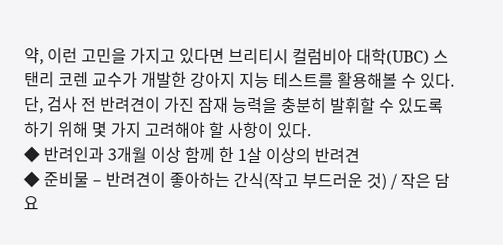약, 이런 고민을 가지고 있다면 브리티시 컬럼비아 대학(UBC) 스탠리 코렌 교수가 개발한 강아지 지능 테스트를 활용해볼 수 있다. 단, 검사 전 반려견이 가진 잠재 능력을 충분히 발휘할 수 있도록 하기 위해 몇 가지 고려해야 할 사항이 있다.
◆ 반려인과 3개월 이상 함께 한 1살 이상의 반려견
◆ 준비물 – 반려견이 좋아하는 간식(작고 부드러운 것) / 작은 담요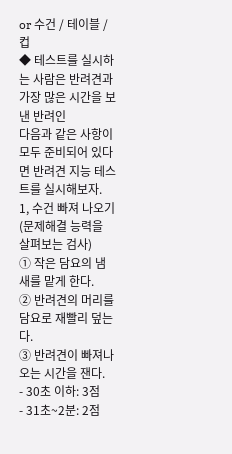or 수건 / 테이블 / 컵
◆ 테스트를 실시하는 사람은 반려견과 가장 많은 시간을 보낸 반려인
다음과 같은 사항이 모두 준비되어 있다면 반려견 지능 테스트를 실시해보자.
1, 수건 빠져 나오기 (문제해결 능력을 살펴보는 검사)
① 작은 담요의 냄새를 맡게 한다.
② 반려견의 머리를 담요로 재빨리 덮는다.
③ 반려견이 빠져나오는 시간을 잰다.
- 30초 이하: 3점
- 31초~2분: 2점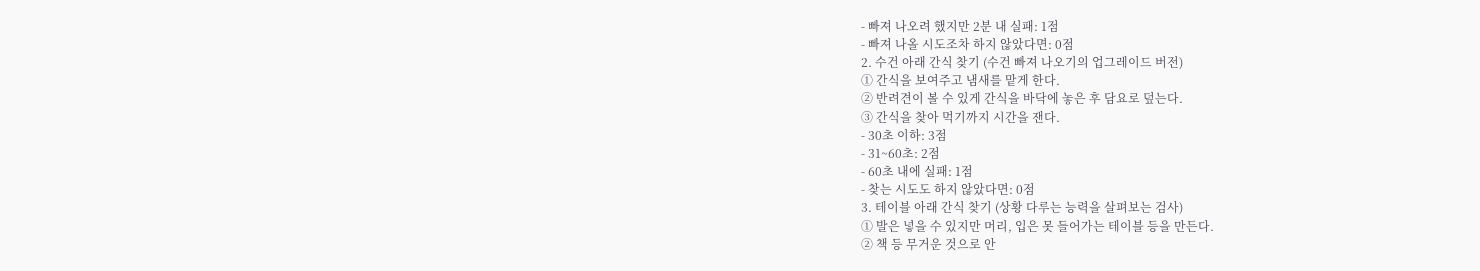- 빠져 나오려 했지만 2분 내 실패: 1점
- 빠져 나올 시도조차 하지 않았다면: 0점
2. 수건 아래 간식 찾기 (수건 빠져 나오기의 업그레이드 버전)
① 간식을 보여주고 냄새를 맡게 한다.
② 반려견이 볼 수 있게 간식을 바닥에 놓은 후 담요로 덮는다.
③ 간식을 찾아 먹기까지 시간을 잰다.
- 30초 이하: 3점
- 31~60초: 2점
- 60초 내에 실패: 1점
- 찾는 시도도 하지 않았다면: 0점
3. 테이블 아래 간식 찾기 (상황 다루는 능력을 살펴보는 검사)
① 발은 넣을 수 있지만 머리, 입은 못 들어가는 테이블 등을 만든다.
② 책 등 무거운 것으로 안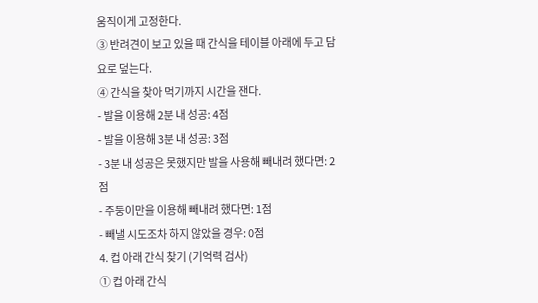움직이게 고정한다.
③ 반려견이 보고 있을 때 간식을 테이블 아래에 두고 담요로 덮는다.
④ 간식을 찾아 먹기까지 시간을 잰다.
- 발을 이용해 2분 내 성공: 4점
- 발을 이용해 3분 내 성공: 3점
- 3분 내 성공은 못했지만 발을 사용해 빼내려 했다면: 2점
- 주둥이만을 이용해 빼내려 했다면: 1점
- 빼낼 시도조차 하지 않았을 경우: 0점
4. 컵 아래 간식 찾기 (기억력 검사)
① 컵 아래 간식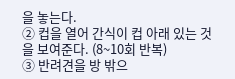을 놓는다.
② 컵을 열어 간식이 컵 아래 있는 것을 보여준다. (8~10회 반복)
③ 반려견을 방 밖으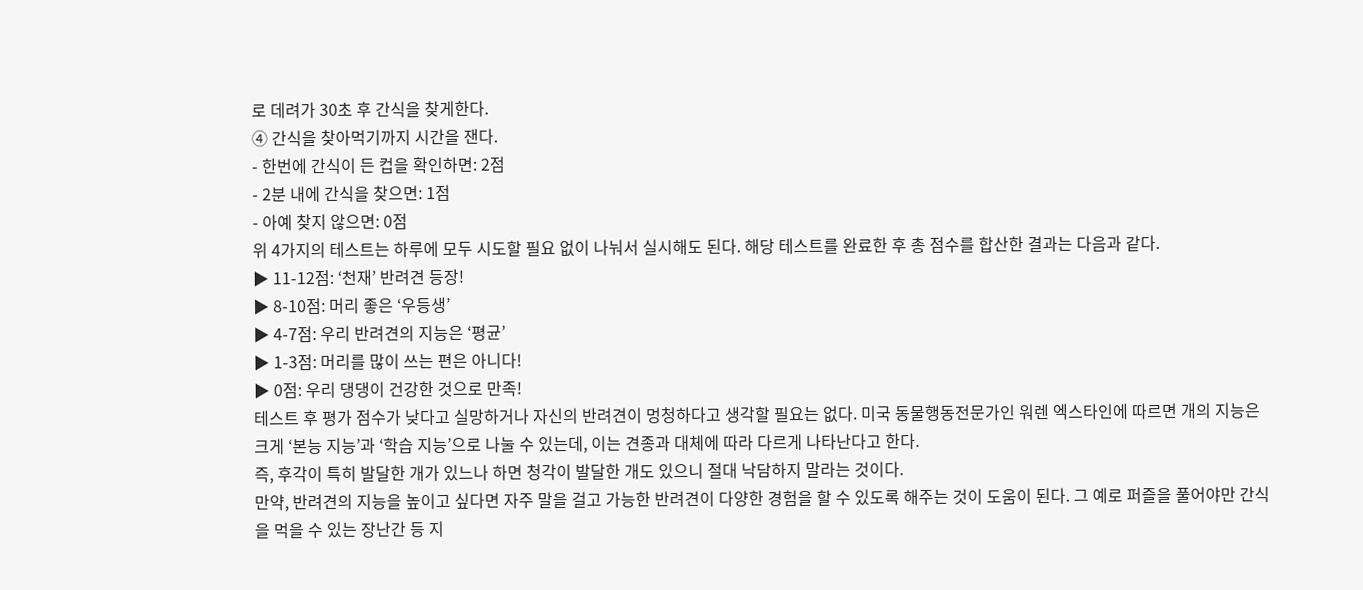로 데려가 30초 후 간식을 찾게한다.
④ 간식을 찾아먹기까지 시간을 잰다.
- 한번에 간식이 든 컵을 확인하면: 2점
- 2분 내에 간식을 찾으면: 1점
- 아예 찾지 않으면: 0점
위 4가지의 테스트는 하루에 모두 시도할 필요 없이 나눠서 실시해도 된다. 해당 테스트를 완료한 후 총 점수를 합산한 결과는 다음과 같다.
▶ 11-12점: ‘천재’ 반려견 등장!
▶ 8-10점: 머리 좋은 ‘우등생’
▶ 4-7점: 우리 반려견의 지능은 ‘평균’
▶ 1-3점: 머리를 많이 쓰는 편은 아니다!
▶ 0점: 우리 댕댕이 건강한 것으로 만족!
테스트 후 평가 점수가 낮다고 실망하거나 자신의 반려견이 멍청하다고 생각할 필요는 없다. 미국 동물행동전문가인 워렌 엑스타인에 따르면 개의 지능은 크게 ‘본능 지능’과 ‘학습 지능’으로 나눌 수 있는데, 이는 견종과 대체에 따라 다르게 나타난다고 한다.
즉, 후각이 특히 발달한 개가 있느나 하면 청각이 발달한 개도 있으니 절대 낙담하지 말라는 것이다.
만약, 반려견의 지능을 높이고 싶다면 자주 말을 걸고 가능한 반려견이 다양한 경험을 할 수 있도록 해주는 것이 도움이 된다. 그 예로 퍼즐을 풀어야만 간식을 먹을 수 있는 장난간 등 지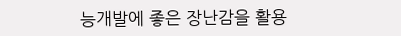능개발에 좋은 장난감을 활용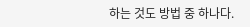하는 것도 방법 중 하나다.